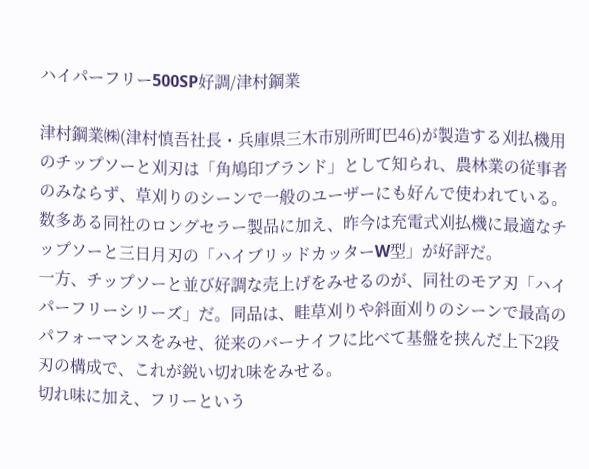ハイパーフリー500SP好調/津村鋼業

津村鋼業㈱(津村慎吾社長・兵庫県三木市別所町巴46)が製造する刈払機用のチップソーと刈刃は「角鳩印ブランド」として知られ、農林業の従事者のみならず、草刈りのシーンで一般のユーザーにも好んで使われている。数多ある同社のロングセラー製品に加え、昨今は充電式刈払機に最適なチップソーと三日月刃の「ハイブリッドカッターW型」が好評だ。
一方、チップソーと並び好調な売上げをみせるのが、同社のモア刃「ハイパーフリーシリーズ」だ。同品は、畦草刈りや斜面刈りのシーンで最高のパフォーマンスをみせ、従来のバーナイフに比べて基盤を挟んだ上下2段刃の構成で、これが鋭い切れ味をみせる。
切れ味に加え、フリーという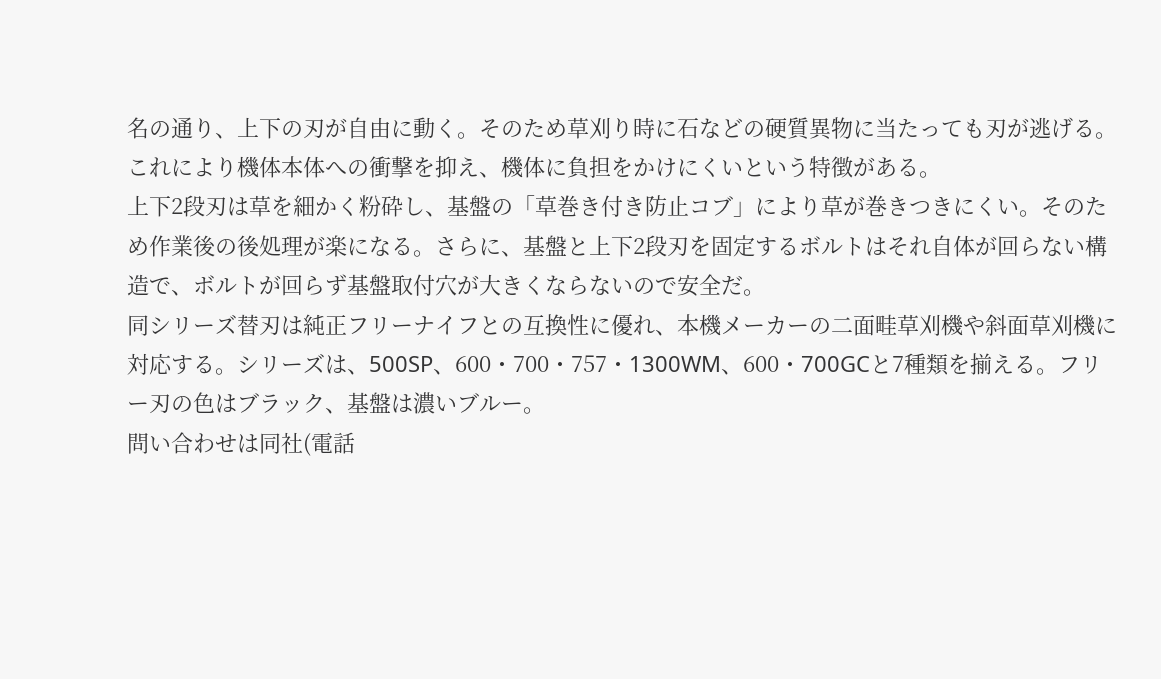名の通り、上下の刃が自由に動く。そのため草刈り時に石などの硬質異物に当たっても刃が逃げる。これにより機体本体への衝撃を抑え、機体に負担をかけにくいという特徴がある。
上下2段刃は草を細かく粉砕し、基盤の「草巻き付き防止コブ」により草が巻きつきにくい。そのため作業後の後処理が楽になる。さらに、基盤と上下2段刃を固定するボルトはそれ自体が回らない構造で、ボルトが回らず基盤取付穴が大きくならないので安全だ。
同シリーズ替刃は純正フリーナイフとの互換性に優れ、本機メーカーの二面畦草刈機や斜面草刈機に対応する。シリーズは、500SP、600・700・757・1300WM、600・700GCと7種類を揃える。フリー刃の色はブラック、基盤は濃いブルー。
問い合わせは同社(電話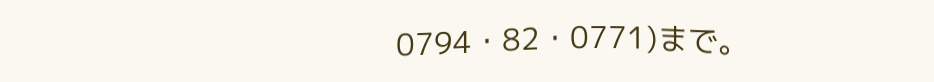0794・82・0771)まで。